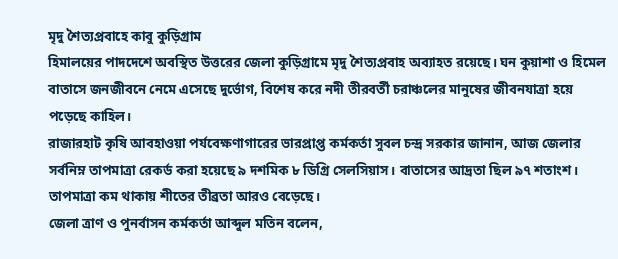মৃদু শৈত্যপ্রবাহে কাবু কুড়িগ্রাম
হিমালয়ের পাদদেশে অবস্থিত উত্তরের জেলা কুড়িগ্রামে মৃদু শৈত্যপ্রবাহ অব্যাহত রয়েছে। ঘন কুয়াশা ও হিমেল বাতাসে জনজীবনে নেমে এসেছে দুর্ভোগ, বিশেষ করে নদী তীরবর্তী চরাঞ্চলের মানুষের জীবনযাত্রা হয়ে পড়েছে কাহিল।
রাজারহাট কৃষি আবহাওয়া পর্যবেক্ষণাগারের ভারপ্রাপ্ত কর্মকর্তা সুবল চন্দ্র সরকার জানান, আজ জেলার সর্বনিম্ন তাপমাত্রা রেকর্ড করা হয়েছে ৯ দশমিক ৮ ডিগ্রি সেলসিয়াস। বাতাসের আদ্রতা ছিল ৯৭ শতাংশ। তাপমাত্রা কম থাকায় শীতের তীব্রতা আরও বেড়েছে।
জেলা ত্রাণ ও পুনর্বাসন কর্মকর্তা আব্দুল মতিন বলেন,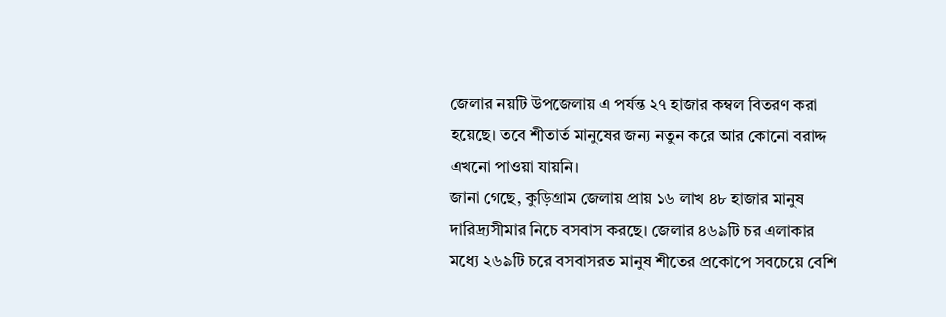জেলার নয়টি উপজেলায় এ পর্যন্ত ২৭ হাজার কম্বল বিতরণ করা হয়েছে। তবে শীতার্ত মানুষের জন্য নতুন করে আর কোনো বরাদ্দ এখনো পাওয়া যায়নি।
জানা গেছে, কুড়িগ্রাম জেলায় প্রায় ১৬ লাখ ৪৮ হাজার মানুষ দারিদ্র্যসীমার নিচে বসবাস করছে। জেলার ৪৬৯টি চর এলাকার মধ্যে ২৬৯টি চরে বসবাসরত মানুষ শীতের প্রকোপে সবচেয়ে বেশি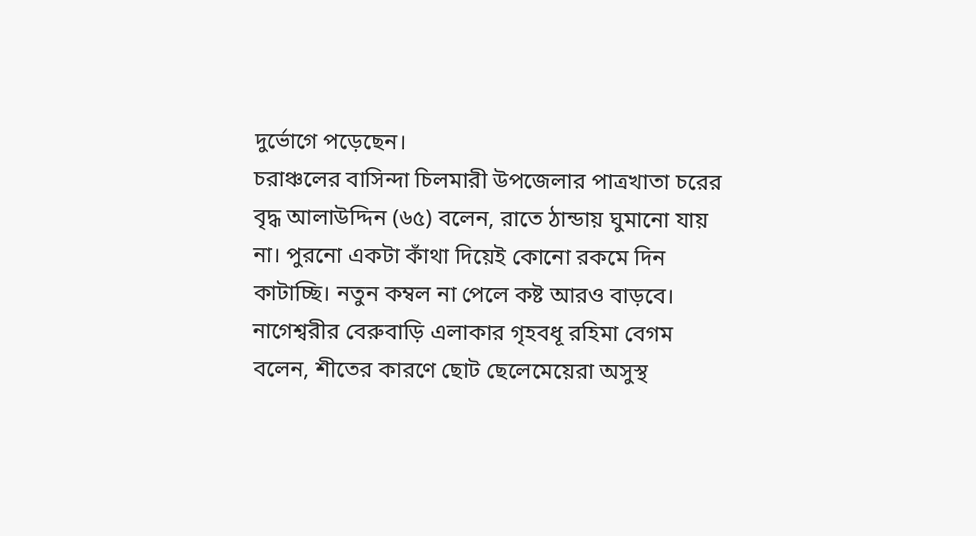দুর্ভোগে পড়েছেন।
চরাঞ্চলের বাসিন্দা চিলমারী উপজেলার পাত্রখাতা চরের বৃদ্ধ আলাউদ্দিন (৬৫) বলেন, রাতে ঠান্ডায় ঘুমানো যায় না। পুরনো একটা কাঁথা দিয়েই কোনো রকমে দিন কাটাচ্ছি। নতুন কম্বল না পেলে কষ্ট আরও বাড়বে।
নাগেশ্বরীর বেরুবাড়ি এলাকার গৃহবধূ রহিমা বেগম বলেন, শীতের কারণে ছোট ছেলেমেয়েরা অসুস্থ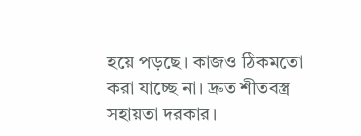হয়ে পড়ছে। কাজও ঠিকমতো করা যাচ্ছে না। দ্রুত শীতবস্ত্র সহায়তা দরকার।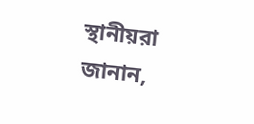স্থানীয়রা জানান,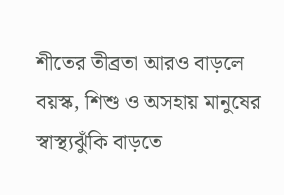শীতের তীব্রতা আরও বাড়লে বয়স্ক, শিশু ও অসহায় মানুষের স্বাস্থ্যঝুঁকি বাড়তে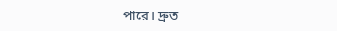পারে। দ্রুত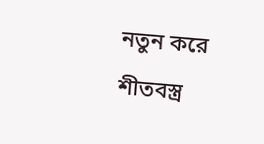নতুন করে শীতবস্ত্র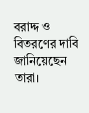বরাদ্দ ও বিতরণের দাবি জানিয়েছেন তারা।